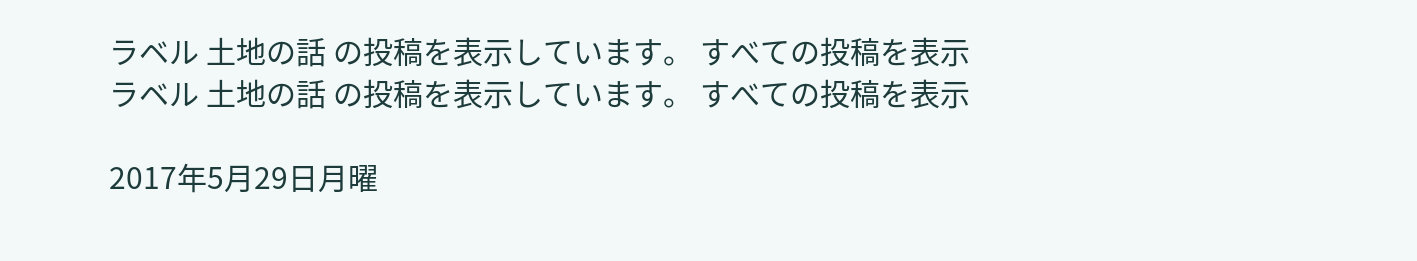ラベル 土地の話 の投稿を表示しています。 すべての投稿を表示
ラベル 土地の話 の投稿を表示しています。 すべての投稿を表示

2017年5月29日月曜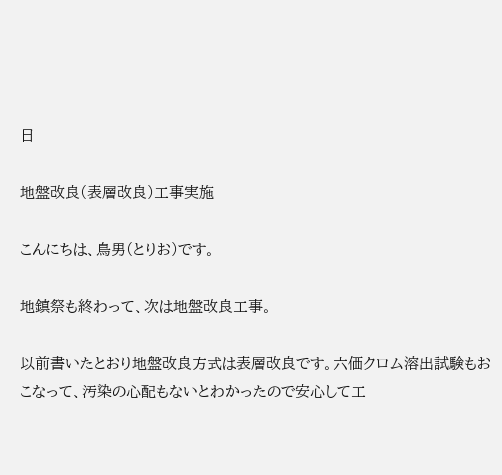日

地盤改良(表層改良)工事実施

こんにちは、鳥男(とりお)です。

地鎮祭も終わって、次は地盤改良工事。

以前書いたとおり地盤改良方式は表層改良です。六価クロム溶出試験もおこなって、汚染の心配もないとわかったので安心して工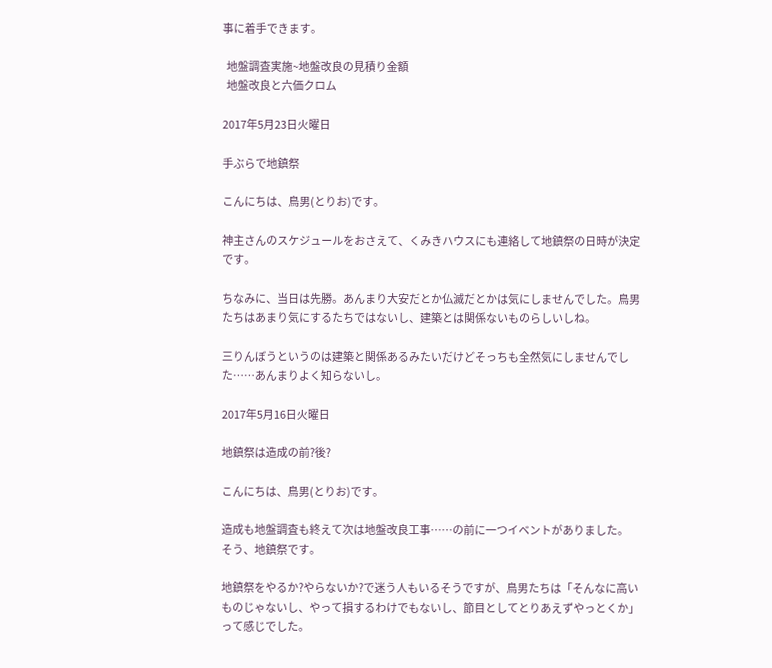事に着手できます。

  地盤調査実施~地盤改良の見積り金額
  地盤改良と六価クロム

2017年5月23日火曜日

手ぶらで地鎮祭

こんにちは、鳥男(とりお)です。

神主さんのスケジュールをおさえて、くみきハウスにも連絡して地鎮祭の日時が決定です。

ちなみに、当日は先勝。あんまり大安だとか仏滅だとかは気にしませんでした。鳥男たちはあまり気にするたちではないし、建築とは関係ないものらしいしね。

三りんぼうというのは建築と関係あるみたいだけどそっちも全然気にしませんでした……あんまりよく知らないし。

2017年5月16日火曜日

地鎮祭は造成の前?後?

こんにちは、鳥男(とりお)です。

造成も地盤調査も終えて次は地盤改良工事……の前に一つイベントがありました。
そう、地鎮祭です。

地鎮祭をやるか?やらないか?で迷う人もいるそうですが、鳥男たちは「そんなに高いものじゃないし、やって損するわけでもないし、節目としてとりあえずやっとくか」って感じでした。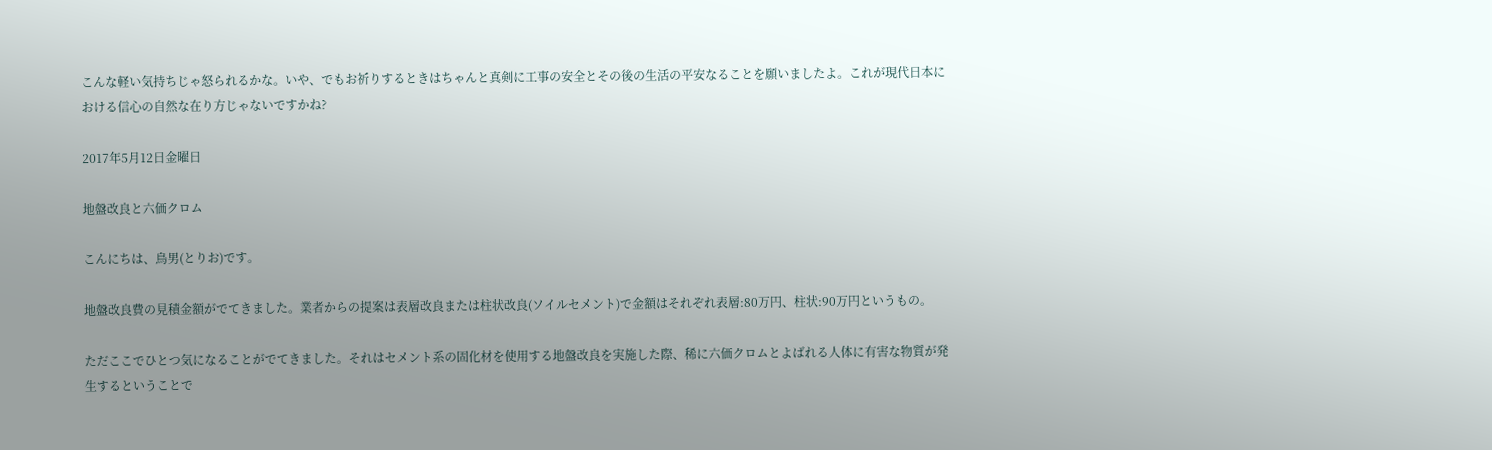こんな軽い気持ちじゃ怒られるかな。いや、でもお祈りするときはちゃんと真剣に工事の安全とその後の生活の平安なることを願いましたよ。これが現代日本における信心の自然な在り方じゃないですかね?

2017年5月12日金曜日

地盤改良と六価クロム

こんにちは、鳥男(とりお)です。

地盤改良費の見積金額がでてきました。業者からの提案は表層改良または柱状改良(ソイルセメント)で金額はそれぞれ表層:80万円、柱状:90万円というもの。

ただここでひとつ気になることがでてきました。それはセメント系の固化材を使用する地盤改良を実施した際、稀に六価クロムとよばれる人体に有害な物質が発生するということで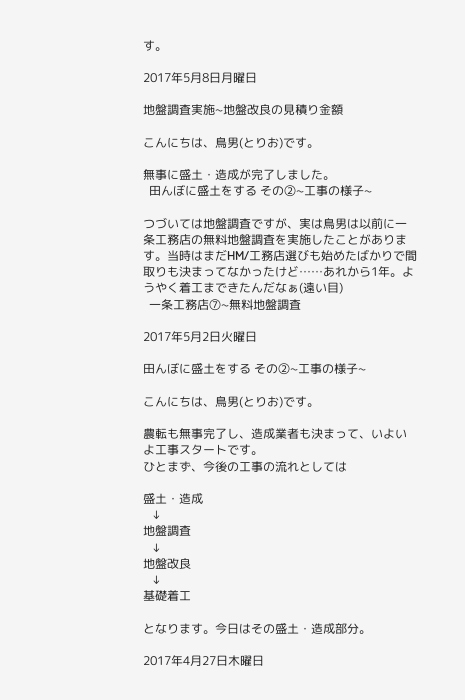す。

2017年5月8日月曜日

地盤調査実施~地盤改良の見積り金額

こんにちは、鳥男(とりお)です。

無事に盛土・造成が完了しました。
  田んぼに盛土をする その②~工事の様子~

つづいては地盤調査ですが、実は鳥男は以前に一条工務店の無料地盤調査を実施したことがあります。当時はまだHM/工務店選びも始めたばかりで間取りも決まってなかったけど……あれから1年。ようやく着工まできたんだなぁ(遠い目)
  一条工務店⑦~無料地盤調査

2017年5月2日火曜日

田んぼに盛土をする その②~工事の様子~

こんにちは、鳥男(とりお)です。

農転も無事完了し、造成業者も決まって、いよいよ工事スタートです。
ひとまず、今後の工事の流れとしては

盛土・造成
   ↓
地盤調査
   ↓
地盤改良
   ↓
基礎着工

となります。今日はその盛土・造成部分。

2017年4月27日木曜日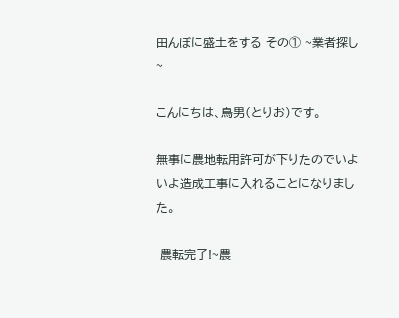田んぼに盛土をする その① ~業者探し~

こんにちは、鳥男(とりお)です。

無事に農地転用許可が下りたのでいよいよ造成工事に入れることになりました。

 農転完了!~農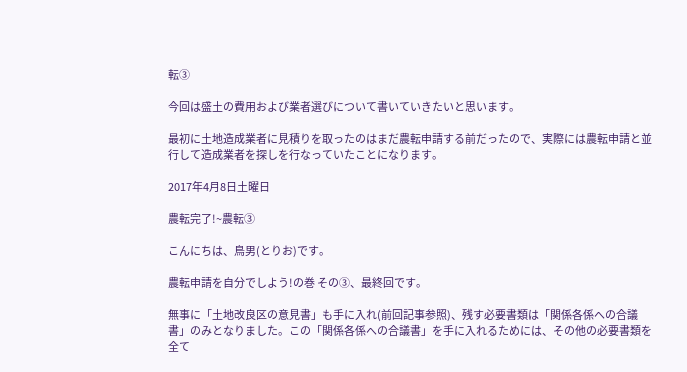転③

今回は盛土の費用および業者選びについて書いていきたいと思います。

最初に土地造成業者に見積りを取ったのはまだ農転申請する前だったので、実際には農転申請と並行して造成業者を探しを行なっていたことになります。

2017年4月8日土曜日

農転完了!~農転③

こんにちは、鳥男(とりお)です。

農転申請を自分でしよう!の巻 その③、最終回です。

無事に「土地改良区の意見書」も手に入れ(前回記事参照)、残す必要書類は「関係各係への合議書」のみとなりました。この「関係各係への合議書」を手に入れるためには、その他の必要書類を全て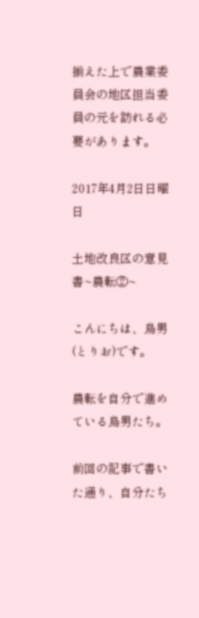揃えた上で農業委員会の地区担当委員の元を訪れる必要があります。

2017年4月2日日曜日

土地改良区の意見書~農転②~

こんにちは、鳥男(とりお)です。

農転を自分で進めている鳥男たち。

前回の記事で書いた通り、自分たち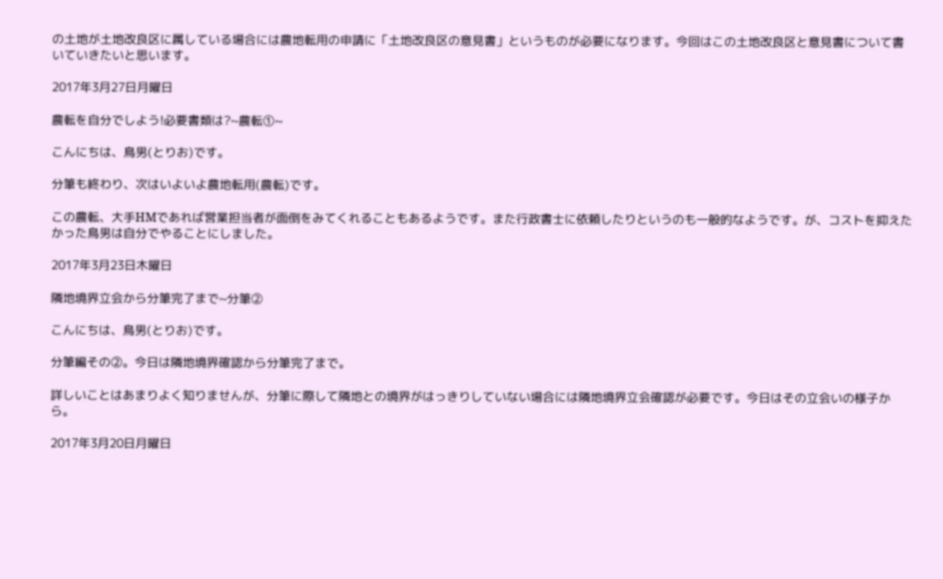の土地が土地改良区に属している場合には農地転用の申請に「土地改良区の意見書」というものが必要になります。今回はこの土地改良区と意見書について書いていきたいと思います。

2017年3月27日月曜日

農転を自分でしよう!必要書類は?~農転①~

こんにちは、鳥男(とりお)です。

分筆も終わり、次はいよいよ農地転用(農転)です。

この農転、大手HMであれば営業担当者が面倒をみてくれることもあるようです。また行政書士に依頼したりというのも一般的なようです。が、コストを抑えたかった鳥男は自分でやることにしました。

2017年3月23日木曜日

隣地境界立会から分筆完了まで~分筆②

こんにちは、鳥男(とりお)です。

分筆編その②。今日は隣地境界確認から分筆完了まで。

詳しいことはあまりよく知りませんが、分筆に際して隣地との境界がはっきりしていない場合には隣地境界立会確認が必要です。今日はその立会いの様子から。

2017年3月20日月曜日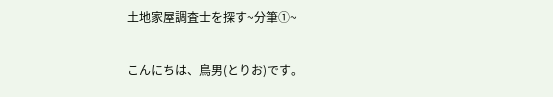土地家屋調査士を探す~分筆①~

こんにちは、鳥男(とりお)です。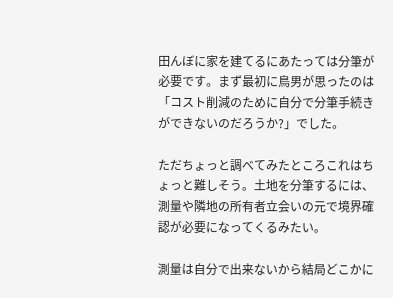田んぼに家を建てるにあたっては分筆が必要です。まず最初に鳥男が思ったのは「コスト削減のために自分で分筆手続きができないのだろうか?」でした。

ただちょっと調べてみたところこれはちょっと難しそう。土地を分筆するには、測量や隣地の所有者立会いの元で境界確認が必要になってくるみたい。

測量は自分で出来ないから結局どこかに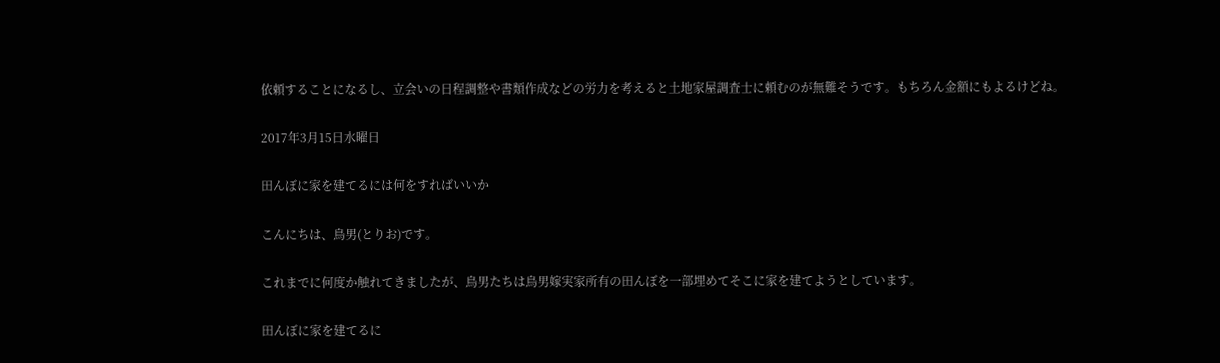依頼することになるし、立会いの日程調整や書類作成などの労力を考えると土地家屋調査士に頼むのが無難そうです。もちろん金額にもよるけどね。

2017年3月15日水曜日

田んぼに家を建てるには何をすればいいか

こんにちは、鳥男(とりお)です。

これまでに何度か触れてきましたが、鳥男たちは鳥男嫁実家所有の田んぼを一部埋めてそこに家を建てようとしています。

田んぼに家を建てるに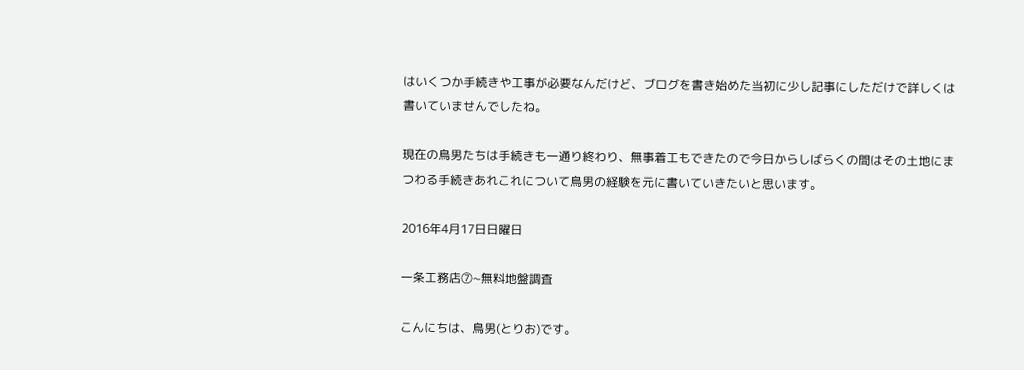はいくつか手続きや工事が必要なんだけど、ブログを書き始めた当初に少し記事にしただけで詳しくは書いていませんでしたね。

現在の鳥男たちは手続きも一通り終わり、無事着工もできたので今日からしばらくの間はその土地にまつわる手続きあれこれについて鳥男の経験を元に書いていきたいと思います。

2016年4月17日日曜日

一条工務店⑦~無料地盤調査

こんにちは、鳥男(とりお)です。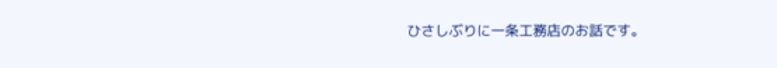ひさしぶりに一条工務店のお話です。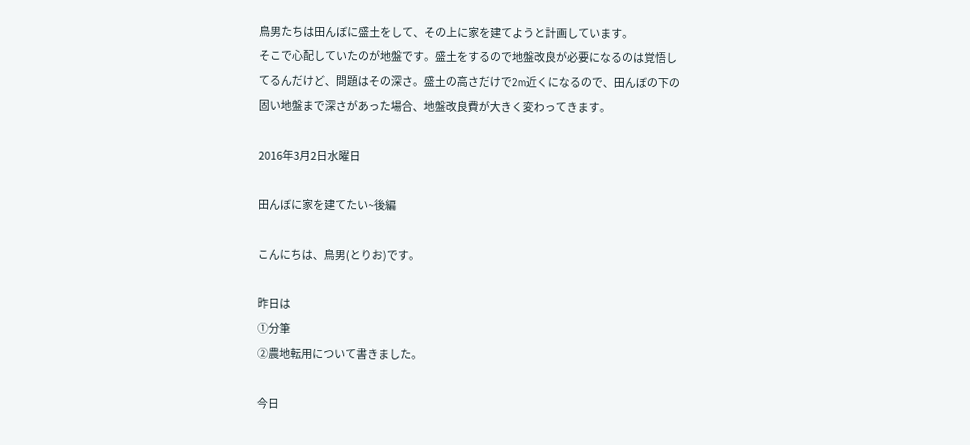鳥男たちは田んぼに盛土をして、その上に家を建てようと計画しています。
そこで心配していたのが地盤です。盛土をするので地盤改良が必要になるのは覚悟してるんだけど、問題はその深さ。盛土の高さだけで2m近くになるので、田んぼの下の固い地盤まで深さがあった場合、地盤改良費が大きく変わってきます。

2016年3月2日水曜日

田んぼに家を建てたい~後編

こんにちは、鳥男(とりお)です。

昨日は
①分筆
②農地転用について書きました。

今日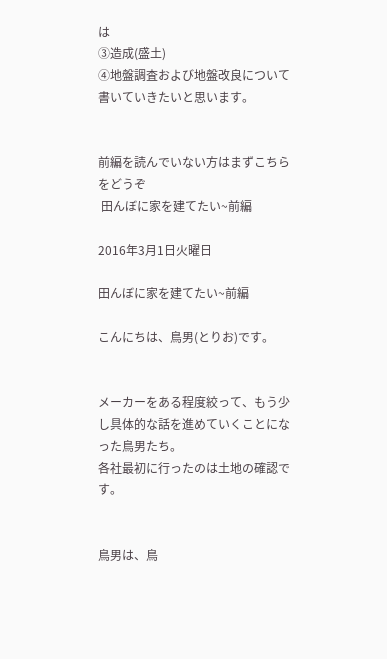は
③造成(盛土)
④地盤調査および地盤改良について書いていきたいと思います。


前編を読んでいない方はまずこちらをどうぞ
 田んぼに家を建てたい~前編

2016年3月1日火曜日

田んぼに家を建てたい~前編

こんにちは、鳥男(とりお)です。


メーカーをある程度絞って、もう少し具体的な話を進めていくことになった鳥男たち。
各社最初に行ったのは土地の確認です。


鳥男は、鳥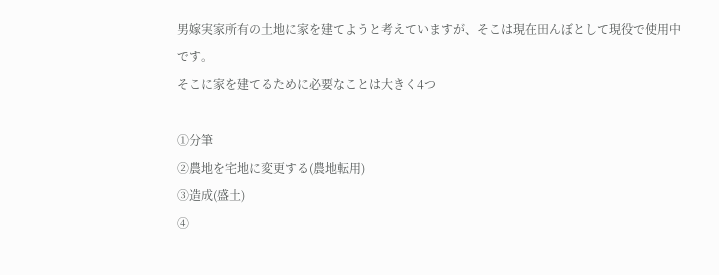男嫁実家所有の土地に家を建てようと考えていますが、そこは現在田んぼとして現役で使用中です。
そこに家を建てるために必要なことは大きく4つ

①分筆
②農地を宅地に変更する(農地転用)
③造成(盛土)
④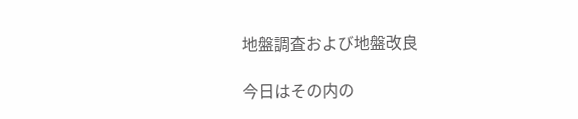地盤調査および地盤改良

今日はその内の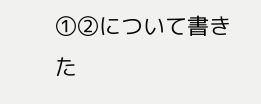①②について書きた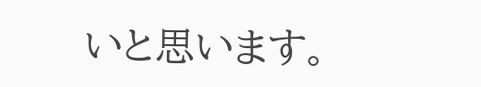いと思います。